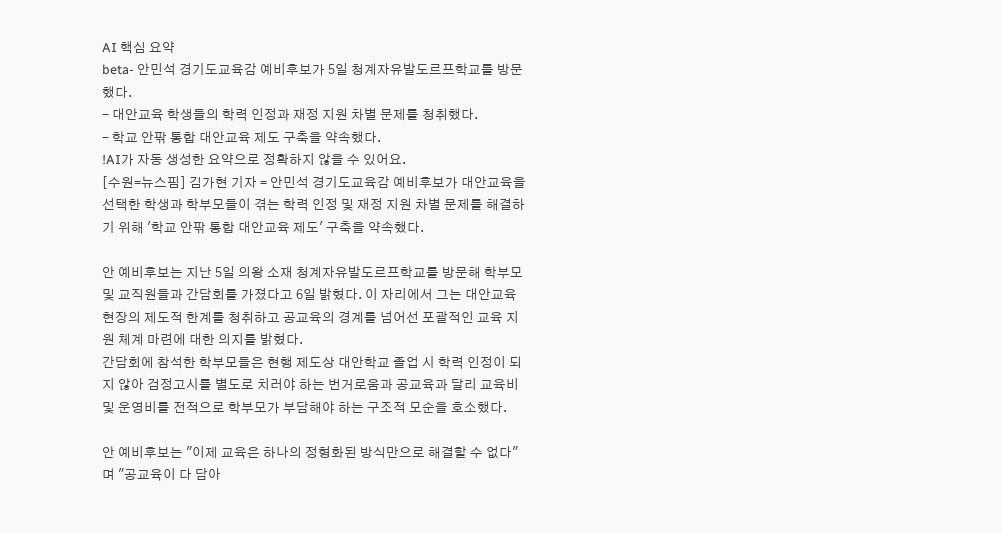AI 핵심 요약
beta- 안민석 경기도교육감 예비후보가 5일 청계자유발도르프학교를 방문했다.
- 대안교육 학생들의 학력 인정과 재정 지원 차별 문제를 청취했다.
- 학교 안팎 통합 대안교육 제도 구축을 약속했다.
!AI가 자동 생성한 요약으로 정확하지 않을 수 있어요.
[수원=뉴스핌] 김가현 기자 = 안민석 경기도교육감 예비후보가 대안교육을 선택한 학생과 학부모들이 겪는 학력 인정 및 재정 지원 차별 문제를 해결하기 위해 '학교 안팎 통합 대안교육 제도' 구축을 약속했다.

안 예비후보는 지난 5일 의왕 소재 청계자유발도르프학교를 방문해 학부모 및 교직원들과 간담회를 가졌다고 6일 밝혔다. 이 자리에서 그는 대안교육 현장의 제도적 한계를 청취하고 공교육의 경계를 넘어선 포괄적인 교육 지원 체계 마련에 대한 의지를 밝혔다.
간담회에 참석한 학부모들은 현행 제도상 대안학교 졸업 시 학력 인정이 되지 않아 검정고시를 별도로 치러야 하는 번거로움과 공교육과 달리 교육비 및 운영비를 전적으로 학부모가 부담해야 하는 구조적 모순을 호소했다.

안 예비후보는 "이제 교육은 하나의 정형화된 방식만으로 해결할 수 없다"며 "공교육이 다 담아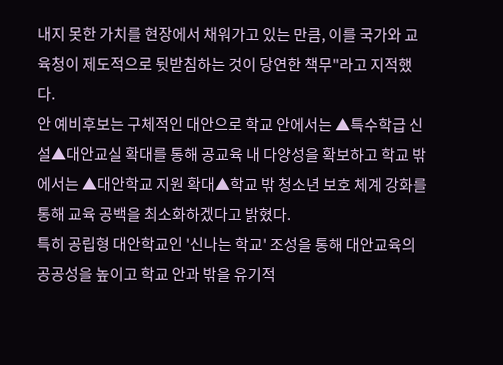내지 못한 가치를 현장에서 채워가고 있는 만큼, 이를 국가와 교육청이 제도적으로 뒷받침하는 것이 당연한 책무"라고 지적했다.
안 예비후보는 구체적인 대안으로 학교 안에서는 ▲특수학급 신설▲대안교실 확대를 통해 공교육 내 다양성을 확보하고 학교 밖에서는 ▲대안학교 지원 확대▲학교 밖 청소년 보호 체계 강화를 통해 교육 공백을 최소화하겠다고 밝혔다.
특히 공립형 대안학교인 '신나는 학교' 조성을 통해 대안교육의 공공성을 높이고 학교 안과 밖을 유기적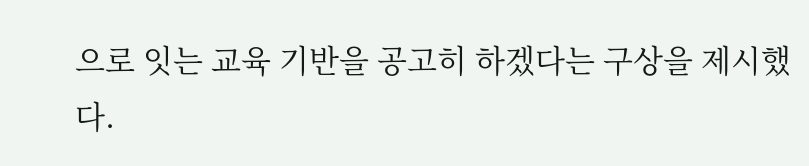으로 잇는 교육 기반을 공고히 하겠다는 구상을 제시했다.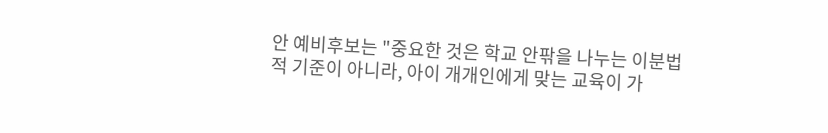안 예비후보는 "중요한 것은 학교 안팎을 나누는 이분법적 기준이 아니라, 아이 개개인에게 맞는 교육이 가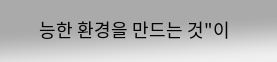능한 환경을 만드는 것"이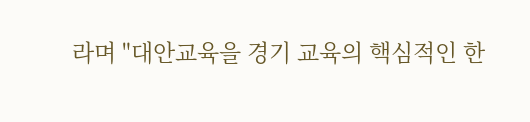라며 "대안교육을 경기 교육의 핵심적인 한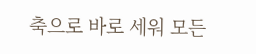축으로 바로 세워 모든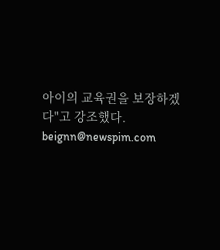아이의 교육권을 보장하겠다"고 강조했다.
beignn@newspim.com